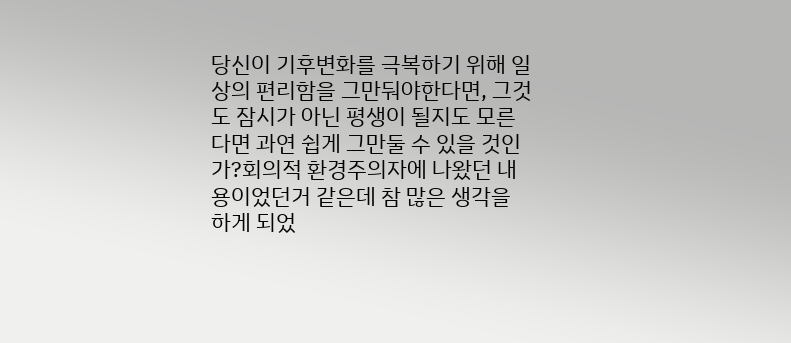당신이 기후변화를 극복하기 위해 일상의 편리함을 그만둬야한다면, 그것도 잠시가 아닌 평생이 될지도 모른다면 과연 쉽게 그만둘 수 있을 것인가?회의적 환경주의자에 나왔던 내용이었던거 같은데 참 많은 생각을 하게 되었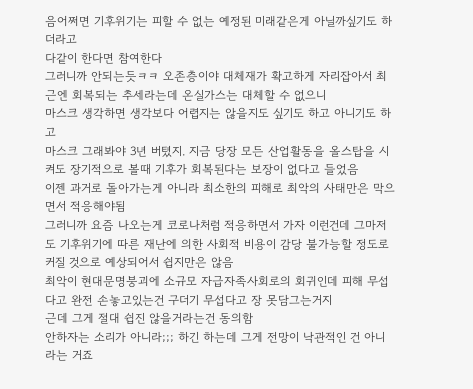음어쩌면 기후위기는 피할 수 없는 예정된 미래같은게 아닐까싶기도 하더라고
다같이 한다면 참여한다
그러니까 안되는듯ㅋㅋ 오존층이야 대체재가 확고하게 자리잡아서 최근엔 회복되는 추세라는데 온실가스는 대체할 수 없으니
마스크 생각하면 생각보다 어렵지는 않을지도 싶기도 하고 아니기도 하고
마스크 그래봐야 3년 버텼지. 지금 당장 모든 산업활동을 올스탑을 시켜도 장기적으로 볼때 기후가 회복된다는 보장이 없다고 들었음
이젠 과거로 돌아가는게 아니라 최소한의 피해로 최악의 사태만은 막으면서 적응해야됨
그러니까 요즘 나오는게 코로나처럼 적응하면서 가자 이런건데 그마저도 기후위기에 따른 재난에 의한 사회적 비용이 감당 불가능할 정도로 커질 것으로 예상되어서 쉽지만은 않음
최악이 현대문명붕괴에 소규모 자급자족사회로의 회귀인데 피해 무섭다고 완전 손놓고있는건 구더기 무섭다고 장 못담그는거지
근데 그게 절대 쉽진 않을거라는건 동의함
안하자는 소리가 아니라;;; 하긴 하는데 그게 전망이 낙관적인 건 아니라는 거죠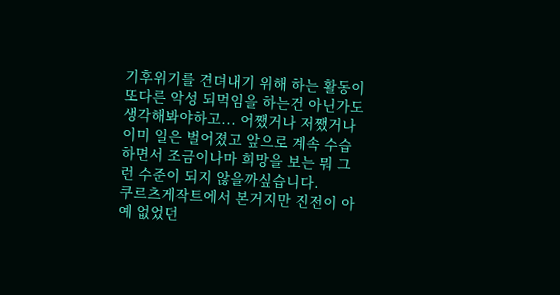기후위기를 견뎌내기 위해 하는 활동이 또다른 악성 되먹임을 하는건 아닌가도 생각해봐야하고... 어쨌거나 저쨌거나 이미 일은 벌어졌고 앞으로 계속 수습하면서 조금이나마 희망을 보는 뭐 그런 수준이 되지 않을까싶습니다.
쿠르츠게작트에서 본거지만 진전이 아예 없었던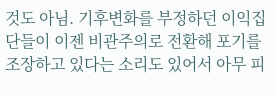것도 아님. 기후변화를 부정하던 이익집단들이 이젠 비관주의로 전환해 포기를 조장하고 있다는 소리도 있어서 아무 피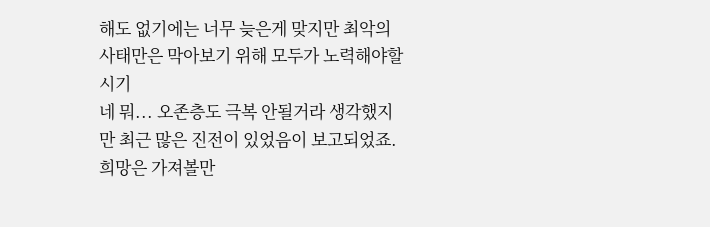해도 없기에는 너무 늦은게 맞지만 최악의 사태만은 막아보기 위해 모두가 노력해야할 시기
네 뭐... 오존층도 극복 안될거라 생각했지만 최근 많은 진전이 있었음이 보고되었죠. 희망은 가져볼만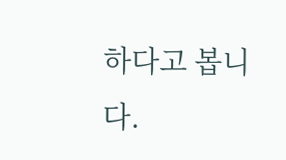하다고 봅니다.